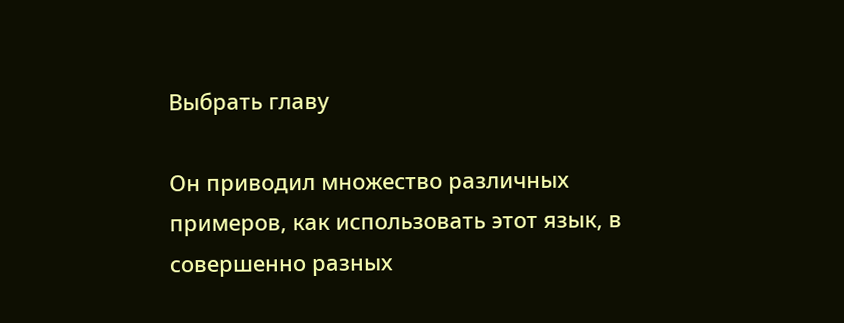Выбрать главу

Он приводил множество различных примеров, как использовать этот язык, в совершенно разных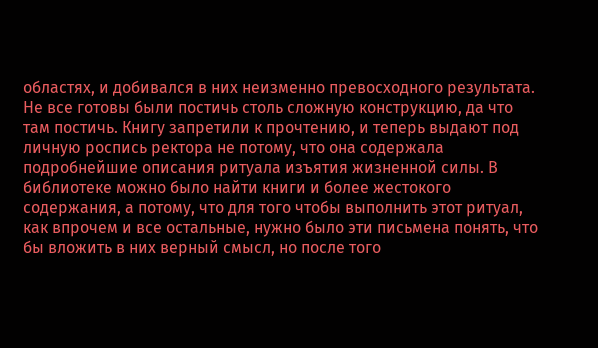областях, и добивался в них неизменно превосходного результата. Не все готовы были постичь столь сложную конструкцию, да что там постичь. Книгу запретили к прочтению, и теперь выдают под личную роспись ректора не потому, что она содержала подробнейшие описания ритуала изъятия жизненной силы. В библиотеке можно было найти книги и более жестокого содержания, а потому, что для того чтобы выполнить этот ритуал, как впрочем и все остальные, нужно было эти письмена понять, что бы вложить в них верный смысл, но после того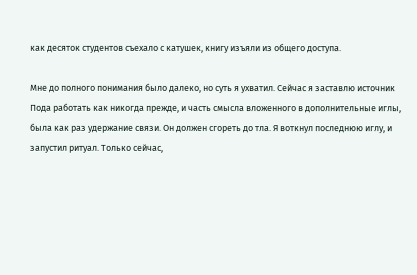как десяток студентов съехало с катушек, книгу изъяли из общего доступа.

Мне до полного понимания было далеко, но суть я ухватил. Сейчас я заставлю источник Пода работать как никогда прежде, и часть смысла вложенного в дополнительные иглы, была как раз удержание связи. Он должен сгореть до тла. Я воткнул последнюю иглу, и запустил ритуал. Только сейчас,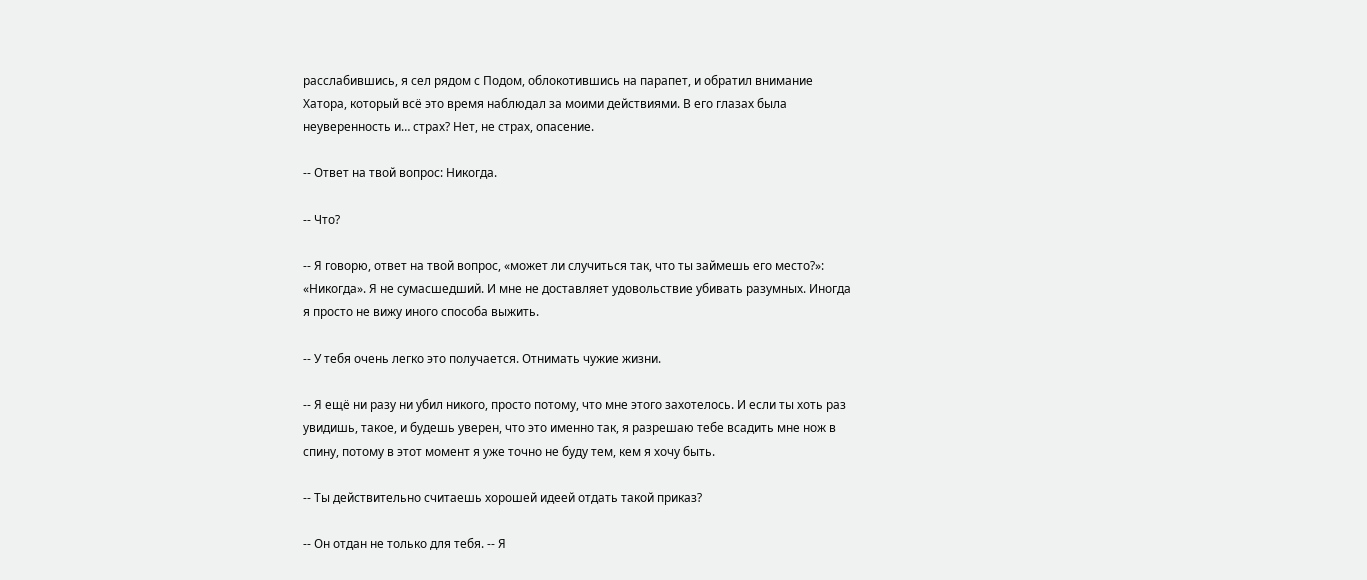расслабившись, я сел рядом с Подом, облокотившись на парапет, и обратил внимание Хатора, который всё это время наблюдал за моими действиями. В его глазах была неуверенность и… страх? Нет, не страх, опасение.

-- Ответ на твой вопрос: Никогда.

-- Что?

-- Я говорю, ответ на твой вопрос, «может ли случиться так, что ты займешь его место?»: «Никогда». Я не сумасшедший. И мне не доставляет удовольствие убивать разумных. Иногда я просто не вижу иного способа выжить.

-- У тебя очень легко это получается. Отнимать чужие жизни.

-- Я ещё ни разу ни убил никого, просто потому, что мне этого захотелось. И если ты хоть раз увидишь, такое, и будешь уверен, что это именно так, я разрешаю тебе всадить мне нож в спину, потому в этот момент я уже точно не буду тем, кем я хочу быть.

-- Ты действительно считаешь хорошей идеей отдать такой приказ?

-- Он отдан не только для тебя. -- Я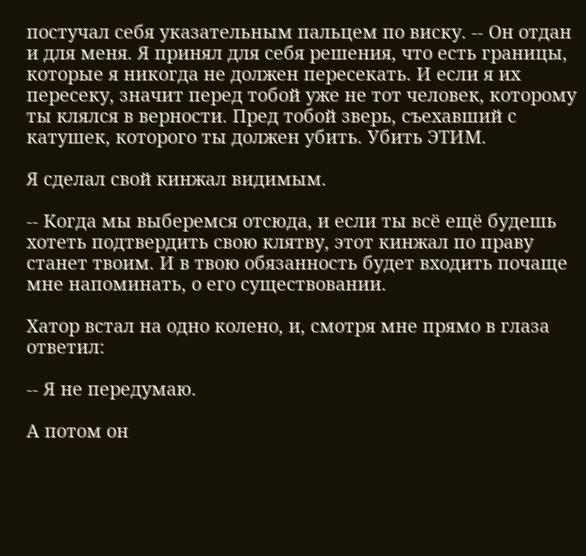постучал себя указательным пальцем по виску. -- Он отдан и для меня. Я принял для себя решения, что есть границы, которые я никогда не должен пересекать. И если я их пересеку, значит перед тобой уже не тот человек, которому ты клялся в верности. Пред тобой зверь, съехавший с катушек, которого ты должен убить. Убить ЭТИМ.

Я сделал свой кинжал видимым.

-- Когда мы выберемся отсюда, и если ты всё ещё будешь хотеть подтвердить свою клятву, этот кинжал по праву станет твоим. И в твою обязанность будет входить почаще мне напоминать, о его существовании.

Хатор встал на одно колено, и, смотря мне прямо в глаза ответил:

-- Я не передумаю.

А потом он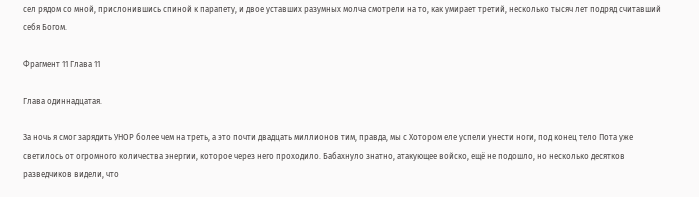сел рядом со мной, прислонившись спиной к парапету, и двое уставших разумных молча смотрели на то, как умирает третий, несколько тысяч лет подряд считавший себя Богом.

Фрагмент 11 Глава 11

Глава одиннадцатая.

За ночь я смог зарядить УНОР более чем на треть, а это почти двадцать миллионов тим, правда, мы с Хотором еле успели унести ноги, под конец тело Пота уже светилось от огромного количества энергии, которое через него проходило. Бабахнуло знатно, атакующее войско, ещё не подошло, но несколько десятков разведчиков видели, что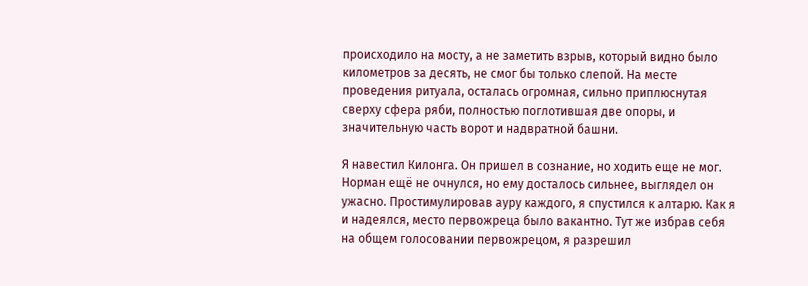происходило на мосту, а не заметить взрыв, который видно было километров за десять, не смог бы только слепой. На месте проведения ритуала, осталась огромная, сильно приплюснутая сверху сфера ряби, полностью поглотившая две опоры, и значительную часть ворот и надвратной башни.

Я навестил Килонга. Он пришел в сознание, но ходить еще не мог. Норман ещё не очнулся, но ему досталось сильнее, выглядел он ужасно. Простимулировав ауру каждого, я спустился к алтарю. Как я и надеялся, место первожреца было вакантно. Тут же избрав себя на общем голосовании первожрецом, я разрешил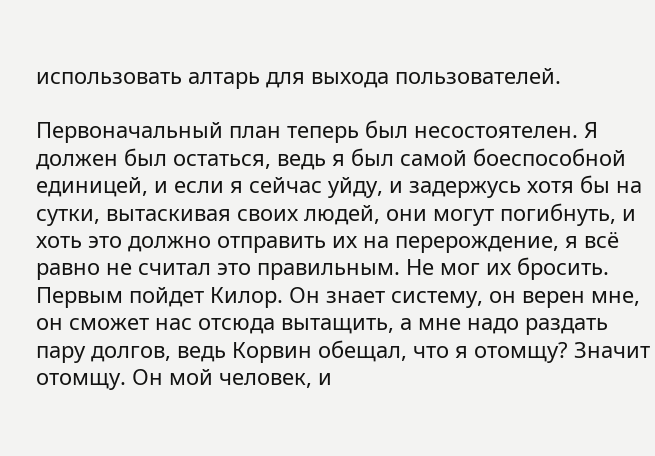использовать алтарь для выхода пользователей.

Первоначальный план теперь был несостоятелен. Я должен был остаться, ведь я был самой боеспособной единицей, и если я сейчас уйду, и задержусь хотя бы на сутки, вытаскивая своих людей, они могут погибнуть, и хоть это должно отправить их на перерождение, я всё равно не считал это правильным. Не мог их бросить. Первым пойдет Килор. Он знает систему, он верен мне, он сможет нас отсюда вытащить, а мне надо раздать пару долгов, ведь Корвин обещал, что я отомщу? Значит отомщу. Он мой человек, и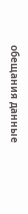обещания данные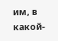им, в какой-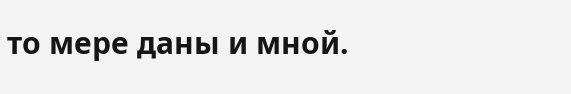то мере даны и мной.